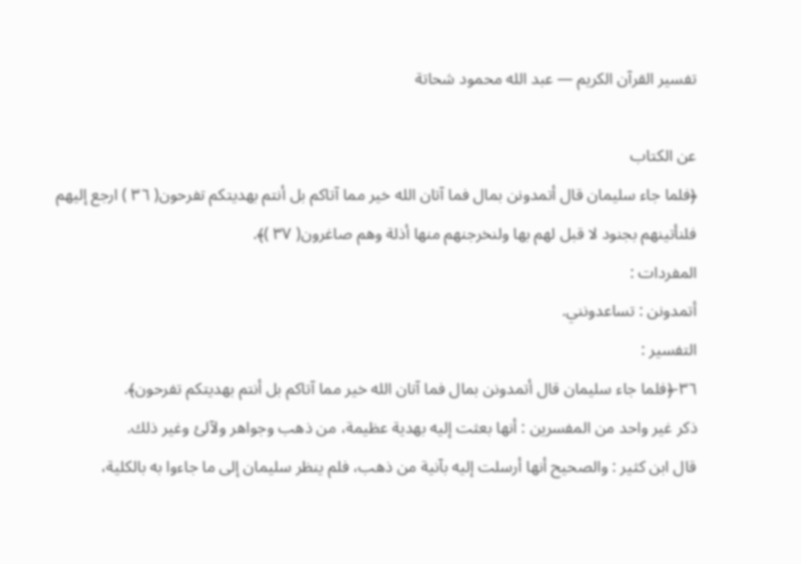تفسير القرآن الكريم — عبد الله محمود شحاتة

عن الكتاب
﴿فلما جاء سليمان قال أتمدونن بمال فما آتان الله خير مما آتاكم بل أنتم بهديتكم تفرحون( ٣٦ ) ارجع إليهم فلنأتينهم بجنود لا قبل لهم بها ولنخرجنهم منها أذلة وهم صاغرون( ٣٧ )﴾.
المفردات :
أتمدونن : تساعدونني.
التفسير :
٣٦-﴿فلما جاء سليمان قال أتمدونن بمال فما آتان الله خير مما آتاكم بل أنتم بهديتكم تفرحون﴾.
ذكر غير واحد من المفسرين : أنها بعثت إليه بهدية عظيمة، من ذهب وجواهر ولآلئ وغير ذلك.
قال ابن كثير : والصحيح أنها أرسلت إليه بآنية من ذهب، فلم ينظر سليمان إلى ما جاءوا به بالكلية،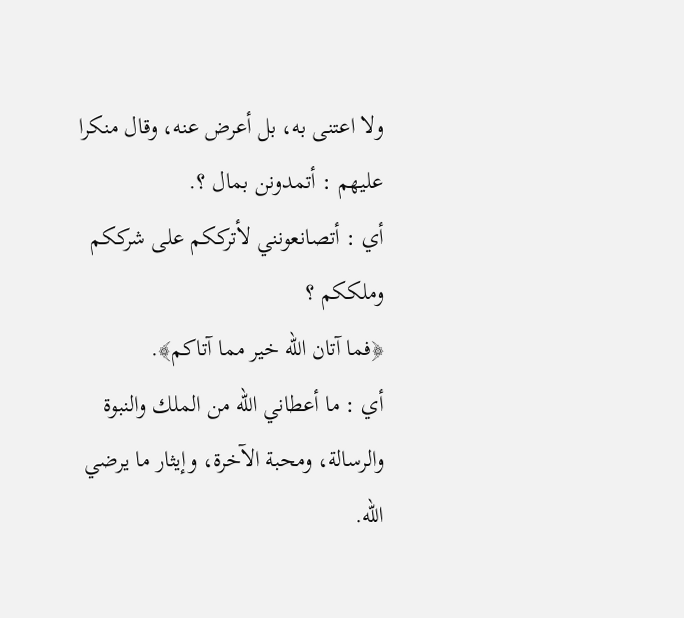ولا اعتنى به، بل أعرض عنه، وقال منكرا عليهم : أتمدونن بمال ؟.
أي : أتصانعونني لأترككم على شرككم وملككم ؟
﴿فما آتان الله خير مما آتاكم﴾.
أي : ما أعطاني الله من الملك والنبوة والرسالة، ومحبة الآخرة، وإيثار ما يرضي الله.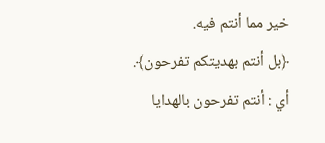خير مما أنتم فيه.
﴿بل أنتم بهديتكم تفرحون﴾.
أي : أنتم تفرحون بالهدايا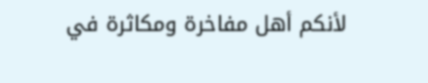لأنكم أهل مفاخرة ومكاثرة في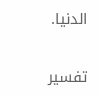الدنيا.

تفسير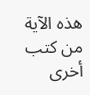هذه الآية من كتب أخرى